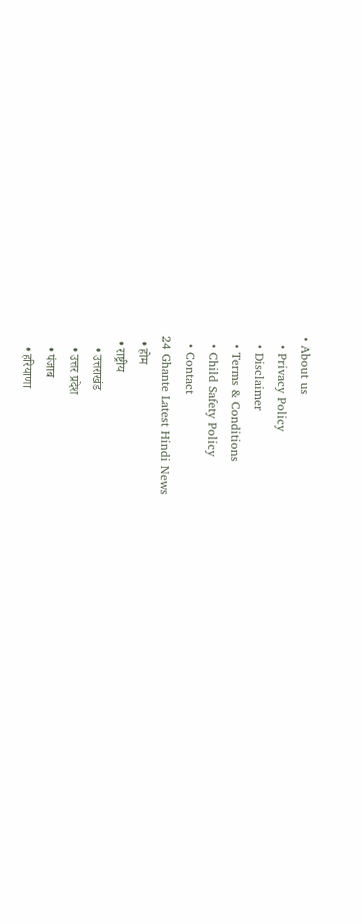• About us
  • Privacy Policy
  • Disclaimer
  • Terms & Conditions
  • Child Safety Policy
  • Contact
24 Ghante Latest Hindi News
  • होम
  • राष्ट्रीय
    • उत्तराखंड
    • उत्तर प्रदेश
    • पंजाब
    • हरियाणा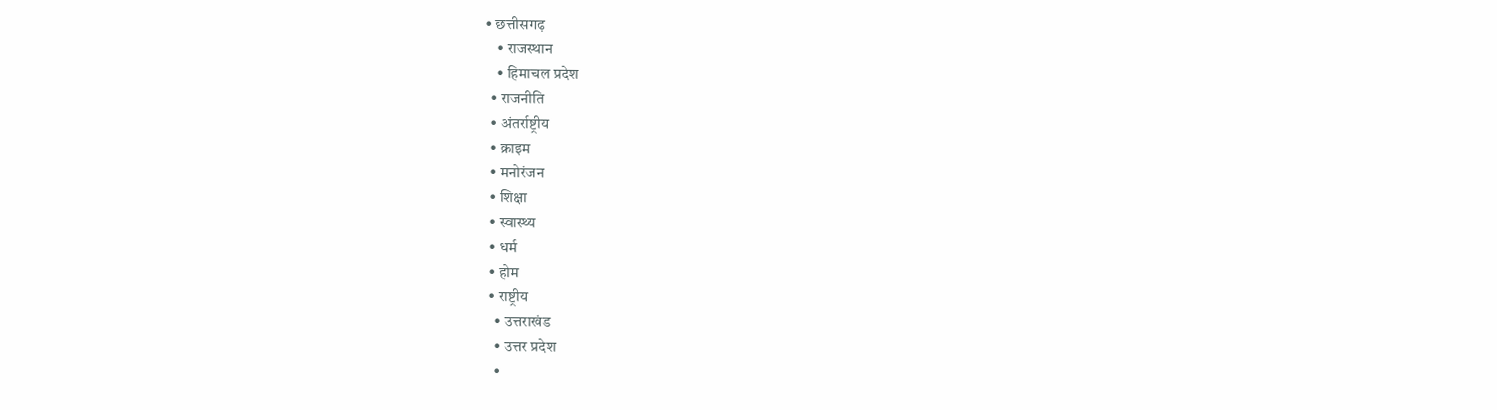• छत्तीसगढ़
    • राजस्थान
    • हिमाचल प्रदेश
  • राजनीति
  • अंतर्राष्ट्रीय
  • क्राइम
  • मनोरंजन
  • शिक्षा
  • स्वास्थ्य
  • धर्म
  • होम
  • राष्ट्रीय
    • उत्तराखंड
    • उत्तर प्रदेश
    •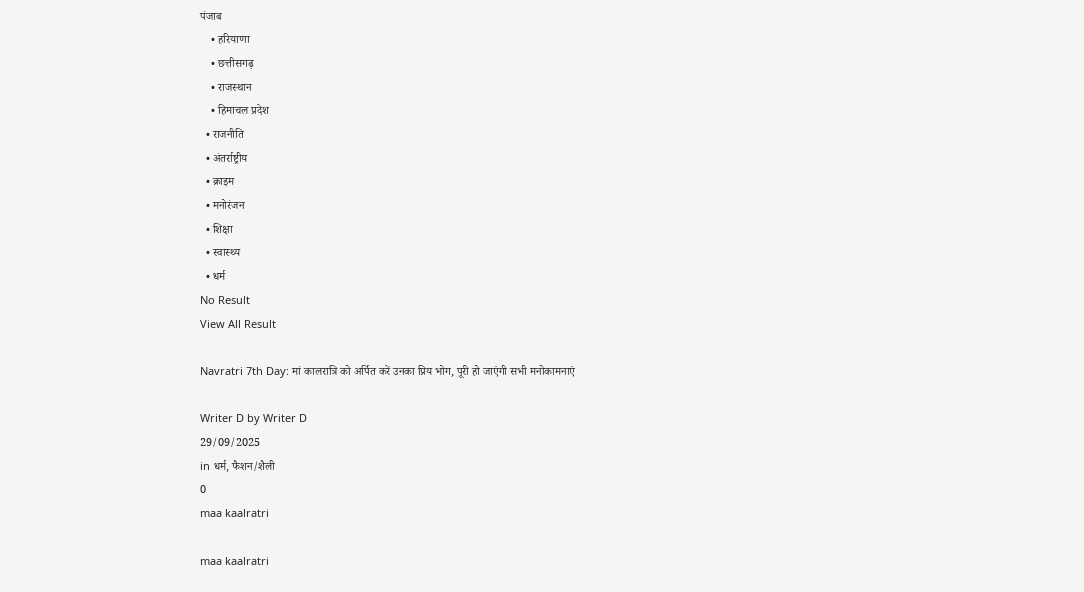पंजाब
    • हरियाणा
    • छत्तीसगढ़
    • राजस्थान
    • हिमाचल प्रदेश
  • राजनीति
  • अंतर्राष्ट्रीय
  • क्राइम
  • मनोरंजन
  • शिक्षा
  • स्वास्थ्य
  • धर्म
No Result
View All Result

Navratri 7th Day: मां कालरात्रि को अर्पित करें उनका प्रिय भोग, पूरी हो जाएंगी सभी मनोकामनाएं

Writer D by Writer D
29/09/2025
in धर्म, फैशन/शैली
0
maa kaalratri

maa kaalratri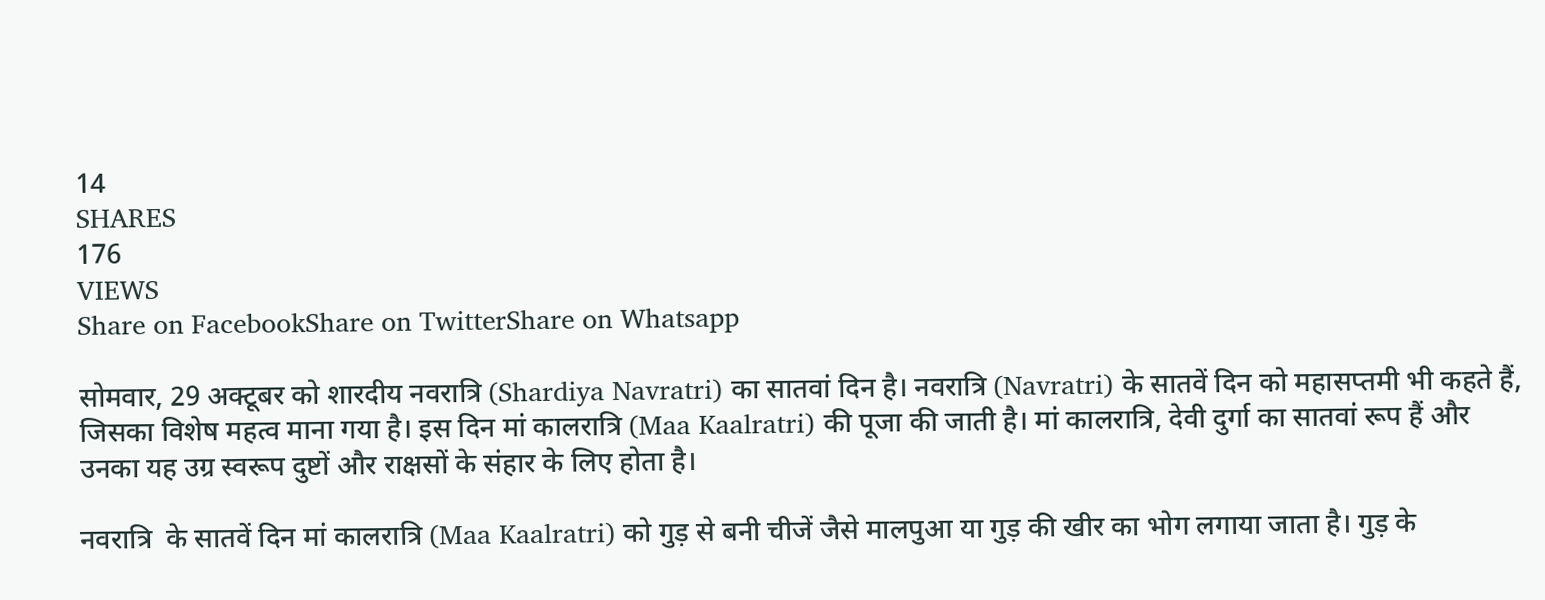14
SHARES
176
VIEWS
Share on FacebookShare on TwitterShare on Whatsapp

सोमवार, 29 अक्टूबर को शारदीय नवरात्रि (Shardiya Navratri) का सातवां दिन है। नवरात्रि (Navratri) के सातवें दिन को महासप्तमी भी कहते हैं, जिसका विशेष महत्व माना गया है। इस दिन मां कालरात्रि (Maa Kaalratri) की पूजा की जाती है। मां कालरात्रि, देवी दुर्गा का सातवां रूप हैं और उनका यह उग्र स्वरूप दुष्टों और राक्षसों के संहार के लिए होता है।

नवरात्रि  के सातवें दिन मां कालरात्रि (Maa Kaalratri) को गुड़ से बनी चीजें जैसे मालपुआ या गुड़ की खीर का भोग लगाया जाता है। गुड़ के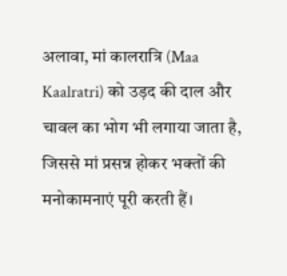अलावा, मां कालरात्रि (Maa Kaalratri) को उड़द की दाल और चावल का भोग भी लगाया जाता है, जिससे मां प्रसन्न होकर भक्तों की मनोकामनाएं पूरी करती हैं।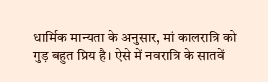धार्मिक मान्यता के अनुसार, मां कालरात्रि को गुड़ बहुत प्रिय है। ऐसे में नवरात्रि के सातवें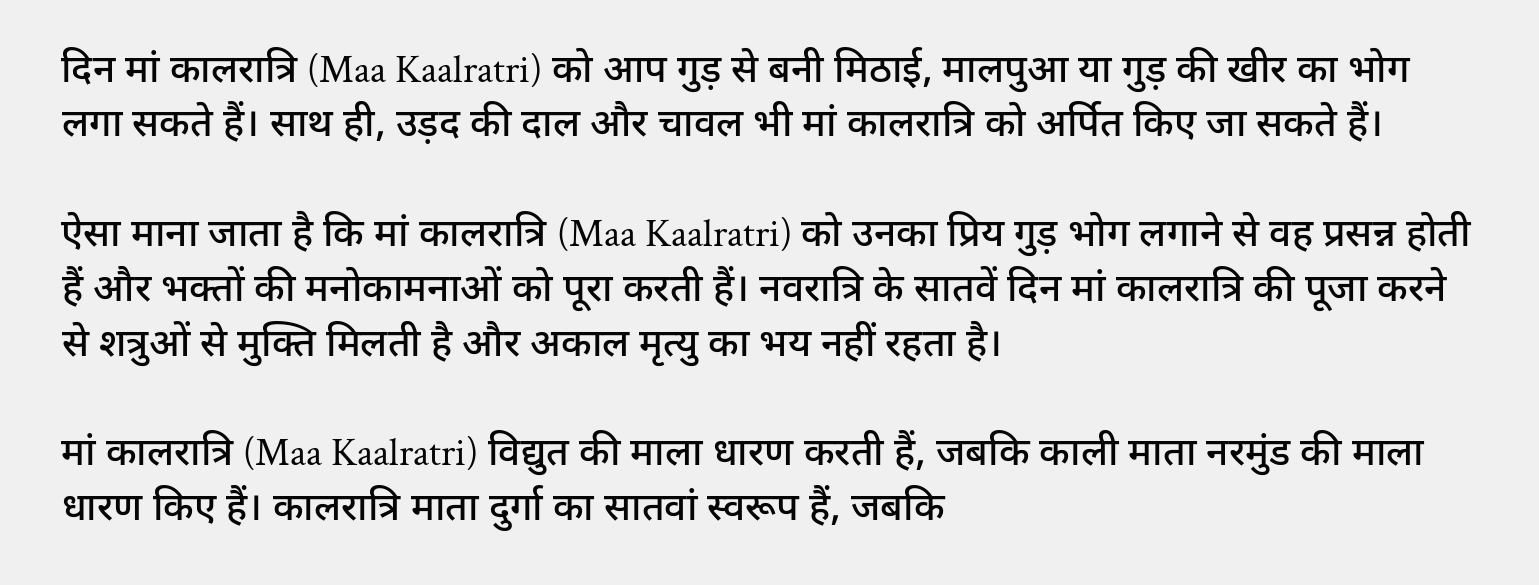दिन मां कालरात्रि (Maa Kaalratri) को आप गुड़ से बनी मिठाई, मालपुआ या गुड़ की खीर का भोग लगा सकते हैं। साथ ही, उड़द की दाल और चावल भी मां कालरात्रि को अर्पित किए जा सकते हैं।

ऐसा माना जाता है कि मां कालरात्रि (Maa Kaalratri) को उनका प्रिय गुड़ भोग लगाने से वह प्रसन्न होती हैं और भक्तों की मनोकामनाओं को पूरा करती हैं। नवरात्रि के सातवें दिन मां कालरात्रि की पूजा करने से शत्रुओं से मुक्ति मिलती है और अकाल मृत्यु का भय नहीं रहता है।

मां कालरात्रि (Maa Kaalratri) विद्युत की माला धारण करती हैं, जबकि काली माता नरमुंड की माला धारण किए हैं। कालरात्रि माता दुर्गा का सातवां स्वरूप हैं, जबकि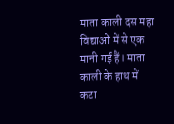माता काली दस महा विद्याओं में से एक मानी गई हैं। माता काली के हाथ में कटा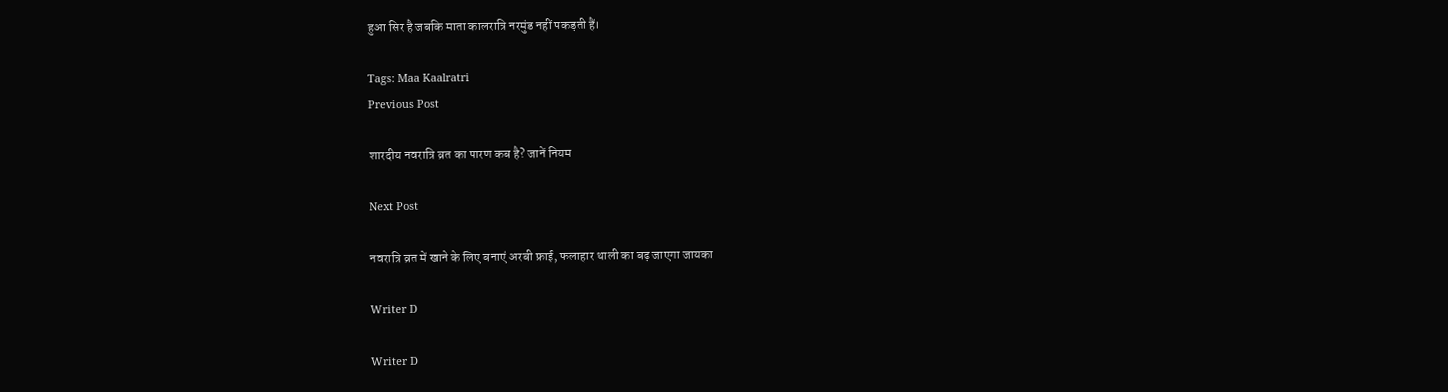हुआ सिर है जबकि माता कालरात्रि नरमुंड नहीं पकड़ती हैं।

Tags: Maa Kaalratri
Previous Post

शारदीय नवरात्रि व्रत का पारण कब है? जानें नियम

Next Post

नवरात्रि व्रत में खाने के लिए बनाएं अरबी फ्राई, फलाहार थाली का बढ़ जाएगा जायका

Writer D

Writer D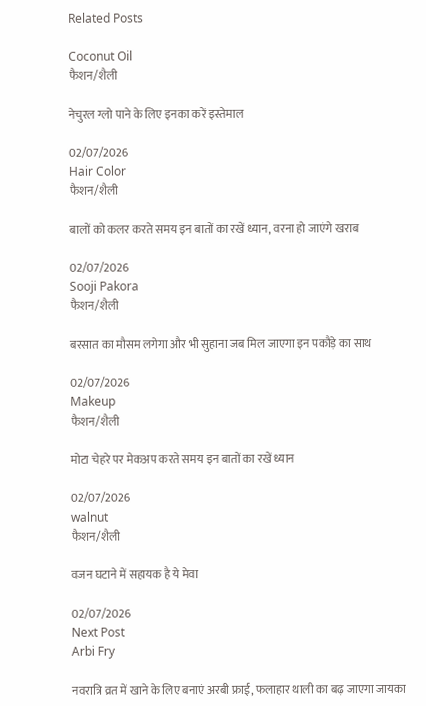Related Posts

Coconut Oil
फैशन/शैली

नेचुरल ग्लो पाने के लिए इनका करें इस्तेमाल

02/07/2026
Hair Color
फैशन/शैली

बालों को कलर करते समय इन बातों का रखें ध्यान, वरना हो जाएंगे खराब

02/07/2026
Sooji Pakora
फैशन/शैली

बरसात का मौसम लगेगा और भी सुहाना जब मिल जाएगा इन पकौड़े का साथ

02/07/2026
Makeup
फैशन/शैली

मोटा चेहरे पर मेकअप करते समय इन बातों का रखें ध्यान

02/07/2026
walnut
फैशन/शैली

वजन घटाने में सहायक है ये मेवा

02/07/2026
Next Post
Arbi Fry

नवरात्रि व्रत में खाने के लिए बनाएं अरबी फ्राई, फलाहार थाली का बढ़ जाएगा जायका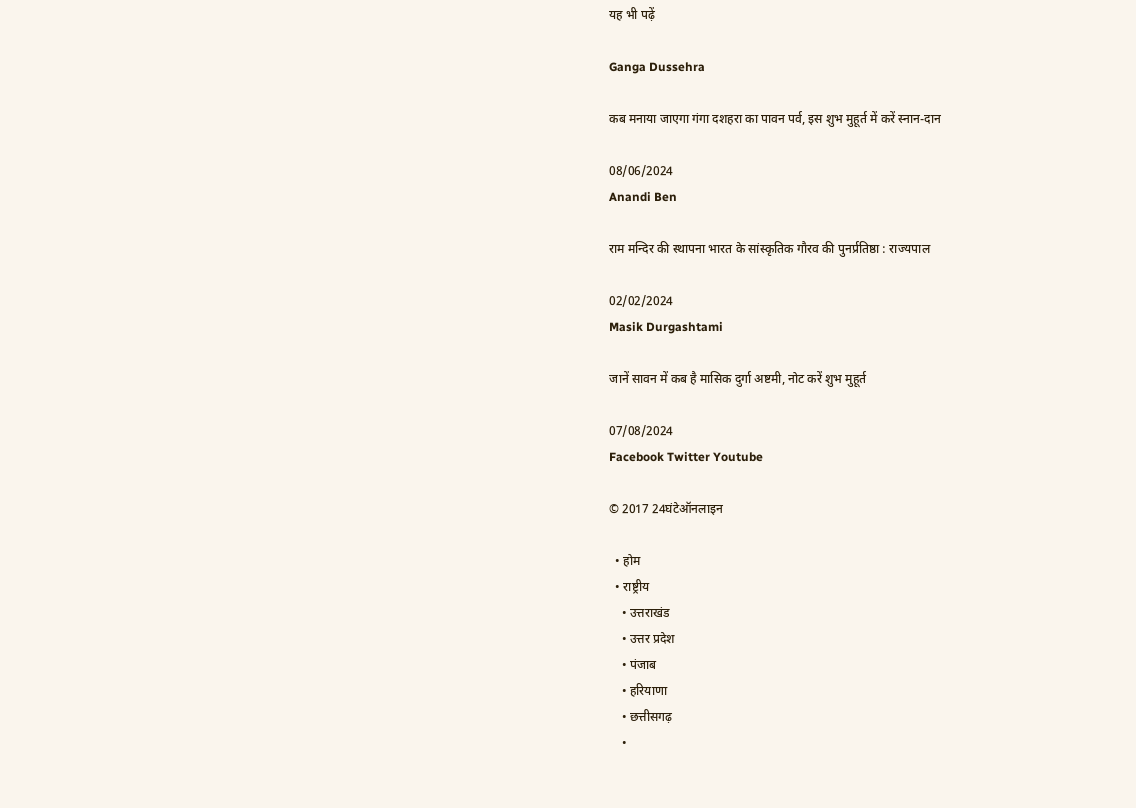यह भी पढ़ें

Ganga Dussehra

कब मनाया जाएगा गंगा दशहरा का पावन पर्व, इस शुभ मुहूर्त में करें स्नान-दान

08/06/2024
Anandi Ben

राम मन्दिर की स्थापना भारत के सांस्कृतिक गौरव की पुनर्प्रतिष्ठा : राज्यपाल

02/02/2024
Masik Durgashtami

जानें सावन में कब है मासिक दुर्गा अष्टमी, नोट करें शुभ मुहूर्त

07/08/2024
Facebook Twitter Youtube

© 2017 24घंटेऑनलाइन

  • होम
  • राष्ट्रीय
    • उत्तराखंड
    • उत्तर प्रदेश
    • पंजाब
    • हरियाणा
    • छत्तीसगढ़
    •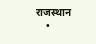राजस्थान
    •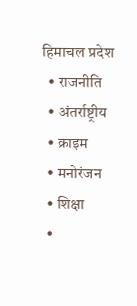हिमाचल प्रदेश
  • राजनीति
  • अंतर्राष्ट्रीय
  • क्राइम
  • मनोरंजन
  • शिक्षा
  •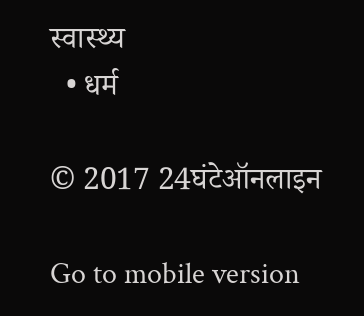स्वास्थ्य
  • धर्म

© 2017 24घंटेऑनलाइन

Go to mobile version